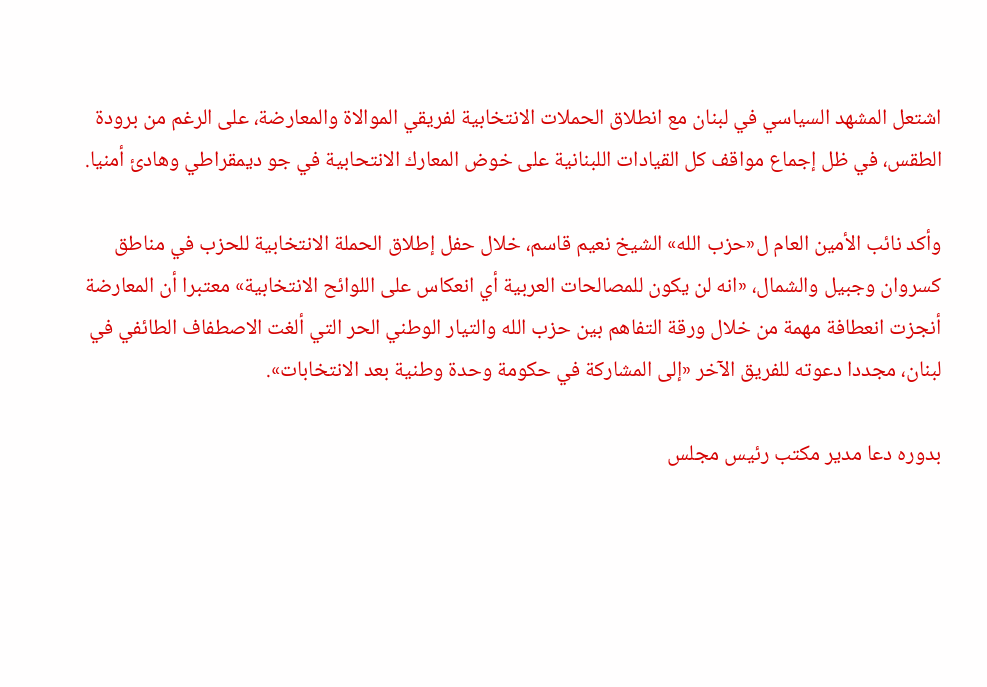اشتعل المشهد السياسي في لبنان مع انطلاق الحملات الانتخابية لفريقي الموالاة والمعارضة، على الرغم من برودة الطقس، في ظل إجماع مواقف كل القيادات اللبنانية على خوض المعارك الانتحابية في جو ديمقراطي وهادئ أمنيا.

وأكد نائب الأمين العام ل«حزب الله» الشيخ نعيم قاسم، خلال حفل إطلاق الحملة الانتخابية للحزب في مناطق كسروان وجبيل والشمال، «انه لن يكون للمصالحات العربية أي انعكاس على اللوائح الانتخابية» معتبرا أن المعارضة أنجزت انعطافة مهمة من خلال ورقة التفاهم بين حزب الله والتيار الوطني الحر التي ألغت الاصطفاف الطائفي في لبنان، مجددا دعوته للفريق الآخر «إلى المشاركة في حكومة وحدة وطنية بعد الانتخابات».

بدوره دعا مدير مكتب رئيس مجلس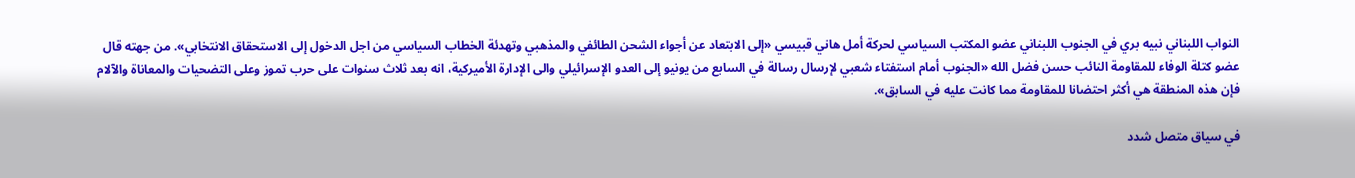النواب اللبناني نبيه بري في الجنوب اللبناني عضو المكتب السياسي لحركة أمل هاني قبيسي «إلى الابتعاد عن أجواء الشحن الطائفي والمذهبي وتهدئة الخطاب السياسي من اجل الدخول إلى الاستحقاق الانتخابي». من جهته قال عضو كتلة الوفاء للمقاومة النائب حسن فضل الله «الجنوب أمام استفتاء شعبي لإرسال رسالة في السابع من يونيو إلى العدو الإسرائيلي والى الإدارة الأميركية، انه بعد ثلاث سنوات على حرب تموز وعلى التضحيات والمعاناة والآلام فإن هذه المنطقة هي أكثر احتضانا للمقاومة مما كانت عليه في السابق».

في سياق متصل شدد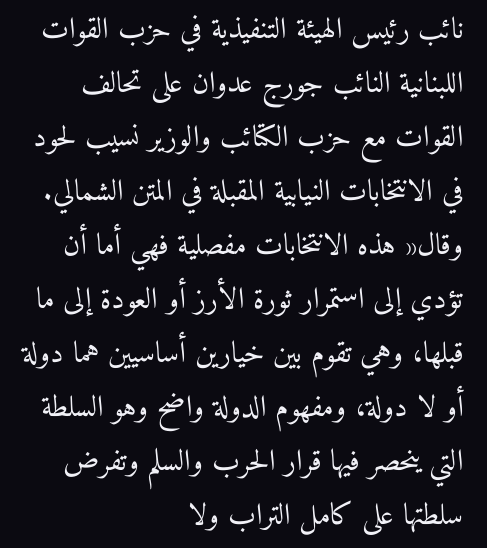نائب رئيس الهيئة التنفيذية في حزب القوات اللبنانية النائب جورج عدوان على تحالف القوات مع حزب الكتائب والوزير نسيب لحود في الانتخابات النيابية المقبلة في المتن الشمالي. وقال« هذه الانتخابات مفصلية فهي أما أن تؤدي إلى استمرار ثورة الأرز أو العودة إلى ما قبلها، وهي تقوم بين خيارين أساسيين هما دولة أو لا دولة، ومفهوم الدولة واضح وهو السلطة التي ينحصر فيها قرار الحرب والسلم وتفرض سلطتها على كامل التراب ولا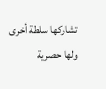تشاركها سلطة أخرى ولها حصرية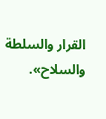القرار والسلطة والسلاح».